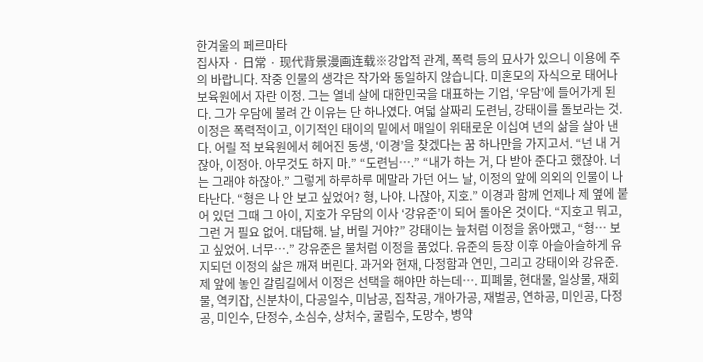한겨울의 페르마타
집사자 · 日常 · 现代背景漫画连载※강압적 관계, 폭력 등의 묘사가 있으니 이용에 주의 바랍니다. 작중 인물의 생각은 작가와 동일하지 않습니다. 미혼모의 자식으로 태어나 보육원에서 자란 이정. 그는 열네 살에 대한민국을 대표하는 기업, ‘우담’에 들어가게 된다. 그가 우담에 불려 간 이유는 단 하나였다. 여덟 살짜리 도련님, 강태이를 돌보라는 것. 이정은 폭력적이고, 이기적인 태이의 밑에서 매일이 위태로운 이십여 년의 삶을 살아 낸다. 어릴 적 보육원에서 헤어진 동생, ‘이경’을 찾겠다는 꿈 하나만을 가지고서. “넌 내 거잖아, 이정아. 아무것도 하지 마.” “도련님….” “내가 하는 거, 다 받아 준다고 했잖아. 너는 그래야 하잖아.” 그렇게 하루하루 메말라 가던 어느 날, 이정의 앞에 의외의 인물이 나타난다. “형은 나 안 보고 싶었어? 형, 나야. 나잖아, 지호.” 이경과 함께 언제나 제 옆에 붙어 있던 그때 그 아이, 지호가 우담의 이사 ‘강유준’이 되어 돌아온 것이다. “지호고 뭐고, 그런 거 필요 없어. 대답해. 날, 버릴 거야?” 강태이는 늪처럼 이정을 옭아맸고, “형… 보고 싶었어. 너무….” 강유준은 물처럼 이정을 품었다. 유준의 등장 이후 아슬아슬하게 유지되던 이정의 삶은 깨져 버린다. 과거와 현재, 다정함과 연민, 그리고 강태이와 강유준. 제 앞에 놓인 갈림길에서 이정은 선택을 해야만 하는데…. 피폐물, 현대물, 일상물, 재회물, 역키잡, 신분차이, 다공일수, 미남공, 집착공, 개아가공, 재벌공, 연하공, 미인공, 다정공, 미인수, 단정수, 소심수, 상처수, 굴림수, 도망수, 병약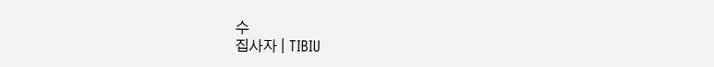수
집사자 | TIBIU